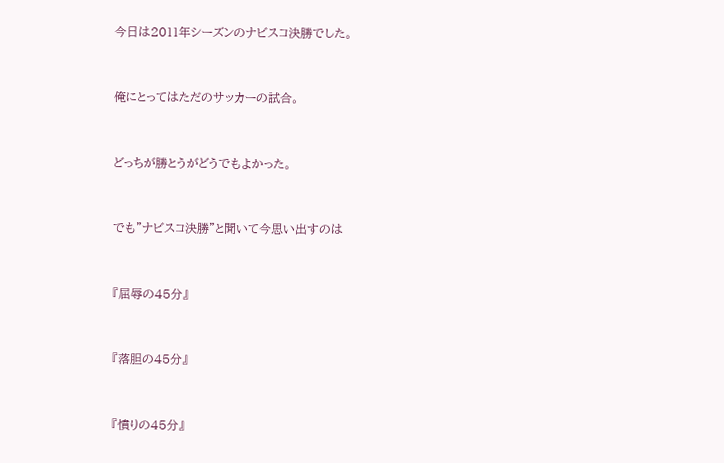今日は2011年シーズンのナビスコ決勝でした。



俺にとってはただのサッカーの試合。



どっちが勝とうがどうでもよかった。



でも”ナビスコ決勝”と聞いて今思い出すのは



『屈辱の45分』



『落胆の45分』



『憤りの45分』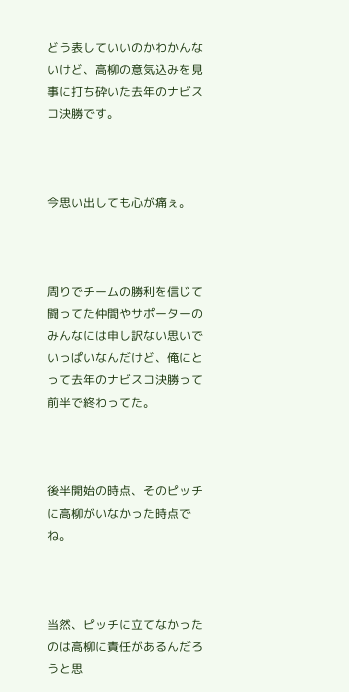どう表していいのかわかんないけど、高柳の意気込みを見事に打ち砕いた去年のナビスコ決勝です。



今思い出しても心が痛ぇ。



周りでチームの勝利を信じて闘ってた仲間やサポーターのみんなには申し訳ない思いでいっぱいなんだけど、俺にとって去年のナビスコ決勝って前半で終わってた。



後半開始の時点、そのピッチに高柳がいなかった時点でね。



当然、ピッチに立てなかったのは高柳に責任があるんだろうと思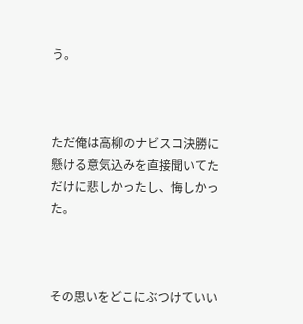う。



ただ俺は高柳のナビスコ決勝に懸ける意気込みを直接聞いてただけに悲しかったし、悔しかった。



その思いをどこにぶつけていい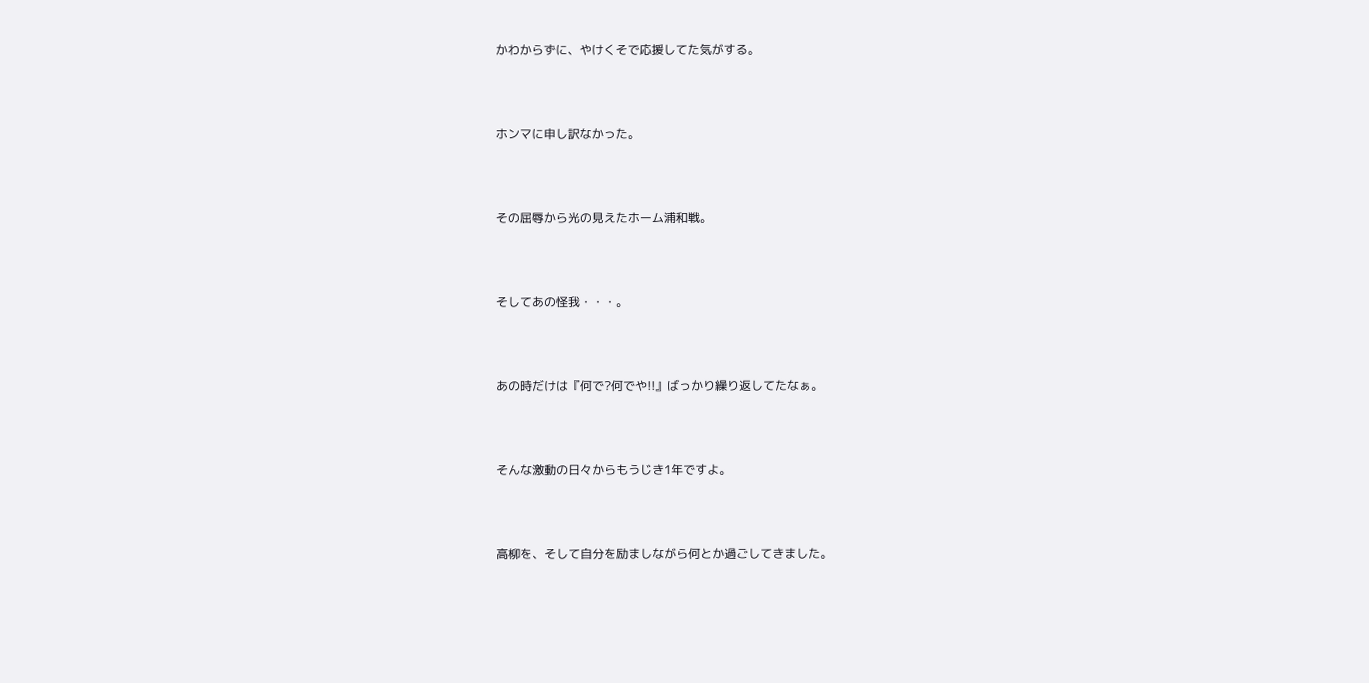かわからずに、やけくそで応援してた気がする。



ホンマに申し訳なかった。



その屈辱から光の見えたホーム浦和戦。



そしてあの怪我・・・。



あの時だけは『何で?何でや!!』ばっかり繰り返してたなぁ。



そんな激動の日々からもうじき1年ですよ。



高柳を、そして自分を励ましながら何とか過ごしてきました。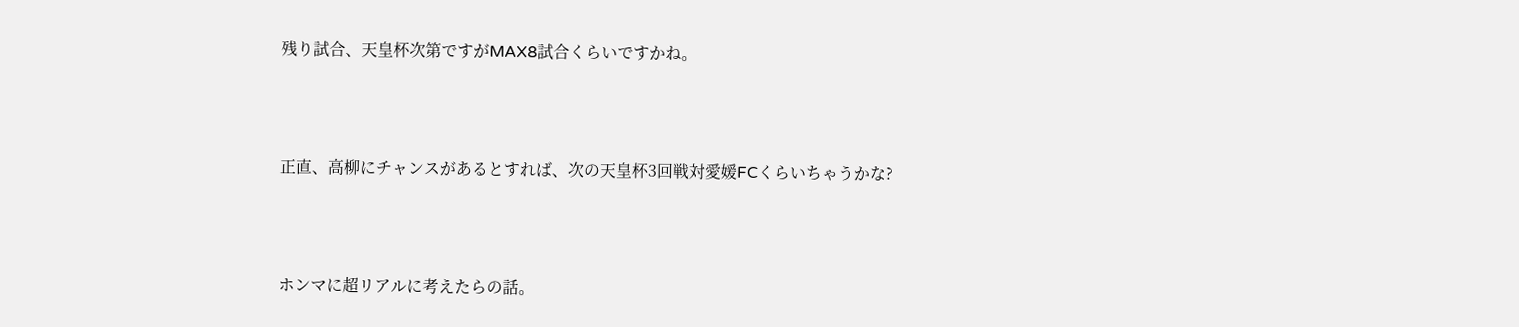残り試合、天皇杯次第ですがMAX8試合くらいですかね。



正直、高柳にチャンスがあるとすれば、次の天皇杯3回戦対愛媛FCくらいちゃうかな?



ホンマに超リアルに考えたらの話。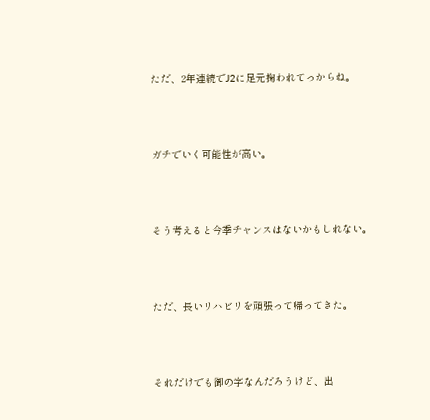ただ、2年連続でJ2に足元掬われてっからね。



ガチでいく可能性が高い。



そう考えると今季チャンスはないかもしれない。



ただ、長いリハビリを頑張って帰ってきた。



それだけでも御の字なんだろうけど、出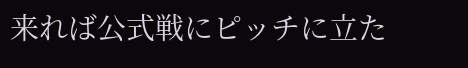来れば公式戦にピッチに立た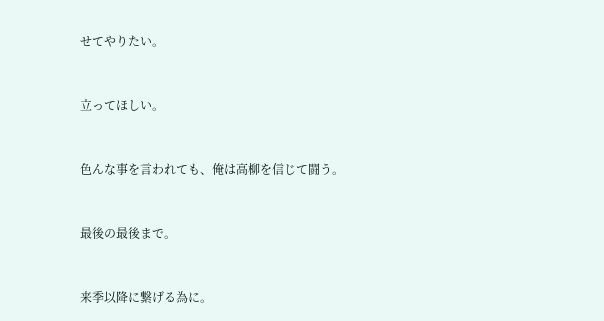せてやりたい。



立ってほしい。



色んな事を言われても、俺は高柳を信じて闘う。



最後の最後まで。



来季以降に繋げる為に。